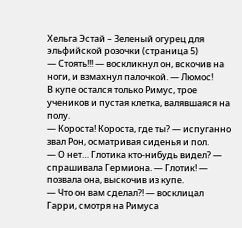Хельга Эстай – Зеленый огурец для эльфийской розочки (страница 5)
— Стоять!!! — воскликнул он, вскочив на ноги, и взмахнул палочкой. — Люмос!
В купе остался только Римус, трое учеников и пустая клетка, валявшаяся на полу.
— Короста! Короста, где ты? — испуганно звал Рон, осматривая сиденья и пол.
— О нет… Глотика кто-нибудь видел? — спрашивала Гермиона. — Глотик! — позвала она, выскочив из купе.
— Что он вам сделал?! — восклицал Гарри, смотря на Римуса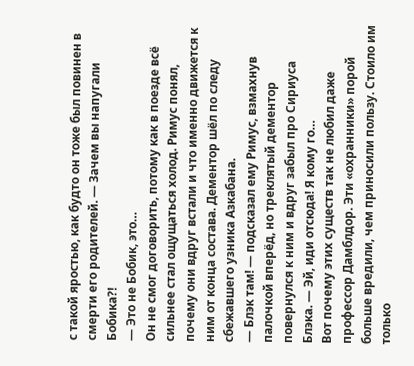с такой яростью, как будто он тоже был повинен в смерти его родителей. — Зачем вы напугали Бобика?!
— Это не Бобик, это…
Он не смог договорить, потому как в поезде всё сильнее стал ощущаться холод. Римус понял, почему они вдруг встали и что именно движется к ним от конца состава. Дементор шёл по следу сбежавшего узника Азкабана.
— Блэк там! — подсказал ему Римус, взмахнув палочкой вперёд, но треклятый дементор повернулся к ним и вдруг забыл про Сириуса Блэка. — Эй, иди отсюда! Я кому го…
Вот почему этих существ так не любил даже профессор Дамблдор. Эти «охранники» порой больше вредили, чем приносили пользу. Стоило им только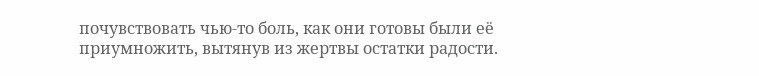почувствовать чью-то боль, как они готовы были её приумножить, вытянув из жертвы остатки радости.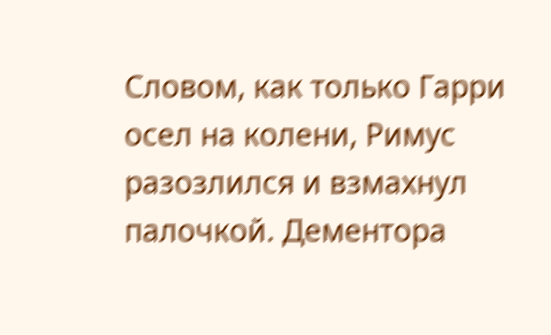Словом, как только Гарри осел на колени, Римус разозлился и взмахнул палочкой. Дементора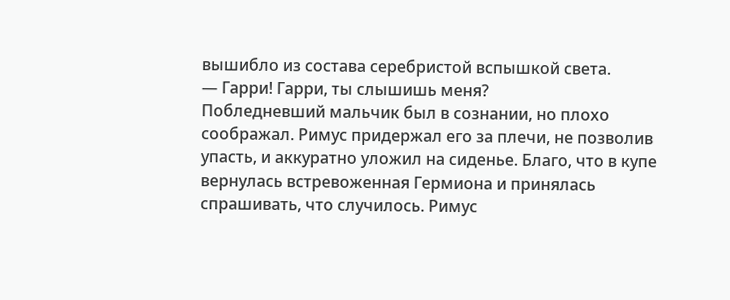вышибло из состава серебристой вспышкой света.
— Гарри! Гарри, ты слышишь меня?
Побледневший мальчик был в сознании, но плохо соображал. Римус придержал его за плечи, не позволив упасть, и аккуратно уложил на сиденье. Благо, что в купе вернулась встревоженная Гермиона и принялась спрашивать, что случилось. Римус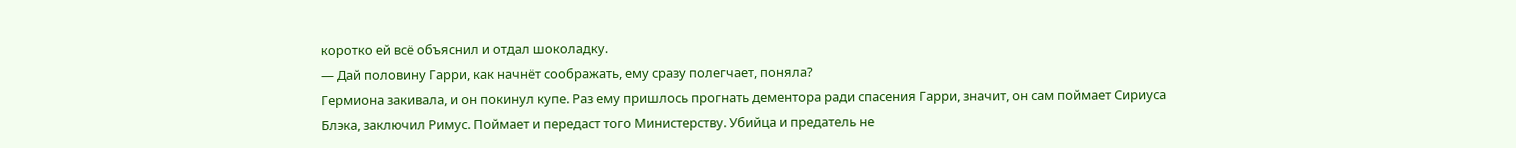коротко ей всё объяснил и отдал шоколадку.
— Дай половину Гарри, как начнёт соображать, ему сразу полегчает, поняла?
Гермиона закивала, и он покинул купе. Раз ему пришлось прогнать дементора ради спасения Гарри, значит, он сам поймает Сириуса Блэка, заключил Римус. Поймает и передаст того Министерству. Убийца и предатель не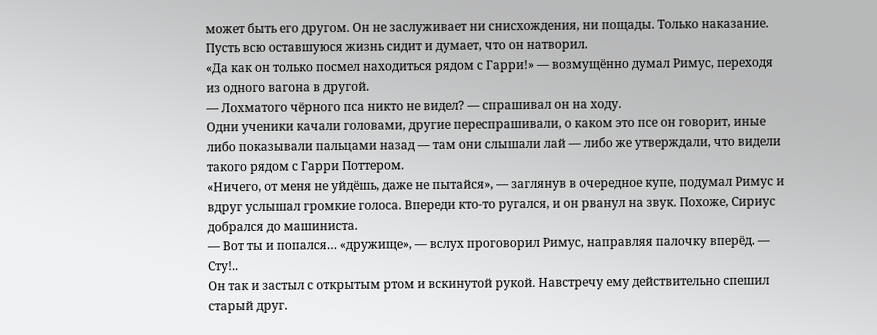может быть его другом. Он не заслуживает ни снисхождения, ни пощады. Только наказание. Пусть всю оставшуюся жизнь сидит и думает, что он натворил.
«Да как он только посмел находиться рядом с Гарри!» — возмущённо думал Римус, переходя из одного вагона в другой.
— Лохматого чёрного пса никто не видел? — спрашивал он на ходу.
Одни ученики качали головами, другие переспрашивали, о каком это псе он говорит, иные либо показывали пальцами назад — там они слышали лай — либо же утверждали, что видели такого рядом с Гарри Поттером.
«Ничего, от меня не уйдёшь, даже не пытайся», — заглянув в очередное купе, подумал Римус и вдруг услышал громкие голоса. Впереди кто-то ругался, и он рванул на звук. Похоже, Сириус добрался до машиниста.
— Вот ты и попался… «дружище», — вслух проговорил Римус, направляя палочку вперёд. — Сту!..
Он так и застыл с открытым ртом и вскинутой рукой. Навстречу ему действительно спешил старый друг.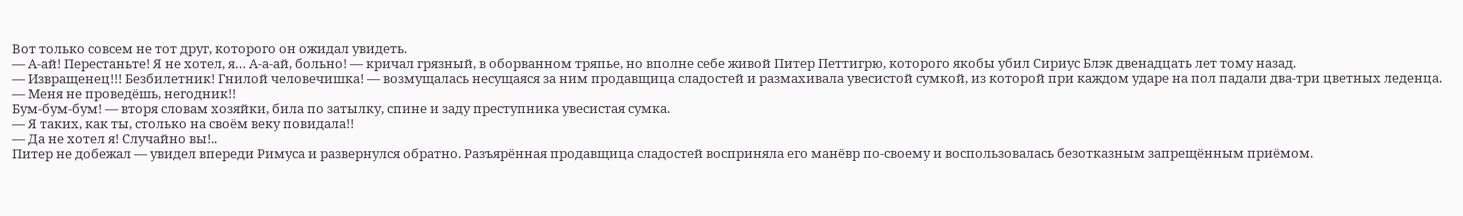Вот только совсем не тот друг, которого он ожидал увидеть.
— А-ай! Перестаньте! Я не хотел, я… А-а-ай, больно! — кричал грязный, в оборванном тряпье, но вполне себе живой Питер Петтигрю, которого якобы убил Сириус Блэк двенадцать лет тому назад.
— Извращенец!!! Безбилетник! Гнилой человечишка! — возмущалась несущаяся за ним продавщица сладостей и размахивала увесистой сумкой, из которой при каждом ударе на пол падали два-три цветных леденца. — Меня не проведёшь, негодник!!
Бум-бум-бум! — вторя словам хозяйки, била по затылку, спине и заду преступника увесистая сумка.
— Я таких, как ты, столько на своём веку повидала!!
— Да не хотел я! Случайно вы!..
Питер не добежал — увидел впереди Римуса и развернулся обратно. Разъярённая продавщица сладостей восприняла его манёвр по-своему и воспользовалась безотказным запрещённым приёмом.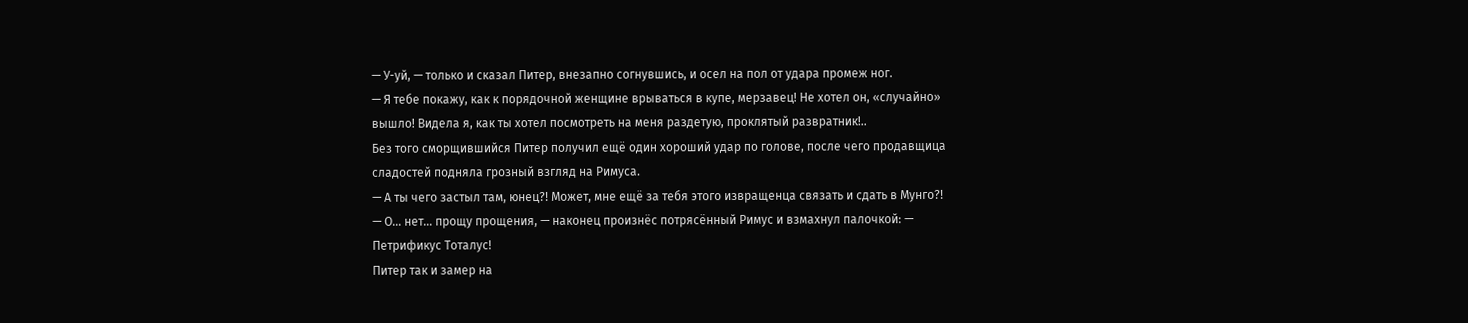— У-уй, — только и сказал Питер, внезапно согнувшись, и осел на пол от удара промеж ног.
— Я тебе покажу, как к порядочной женщине врываться в купе, мерзавец! Не хотел он, «случайно» вышло! Видела я, как ты хотел посмотреть на меня раздетую, проклятый развратник!..
Без того сморщившийся Питер получил ещё один хороший удар по голове, после чего продавщица сладостей подняла грозный взгляд на Римуса.
— А ты чего застыл там, юнец?! Может, мне ещё за тебя этого извращенца связать и сдать в Мунго?!
— О… нет… прощу прощения, — наконец произнёс потрясённый Римус и взмахнул палочкой: — Петрификус Тоталус!
Питер так и замер на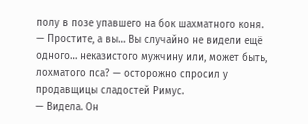полу в позе упавшего на бок шахматного коня.
— Простите, а вы… Вы случайно не видели ещё одного… неказистого мужчину или, может быть, лохматого пса? — осторожно спросил у продавщицы сладостей Римус.
— Видела. Он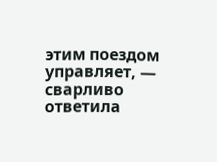этим поездом управляет, — сварливо ответила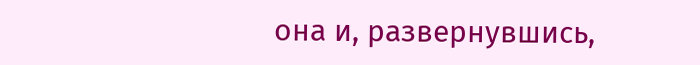она и, развернувшись,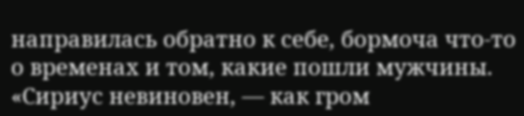направилась обратно к себе, бормоча что-то о временах и том, какие пошли мужчины.
«Сириус невиновен, — как гром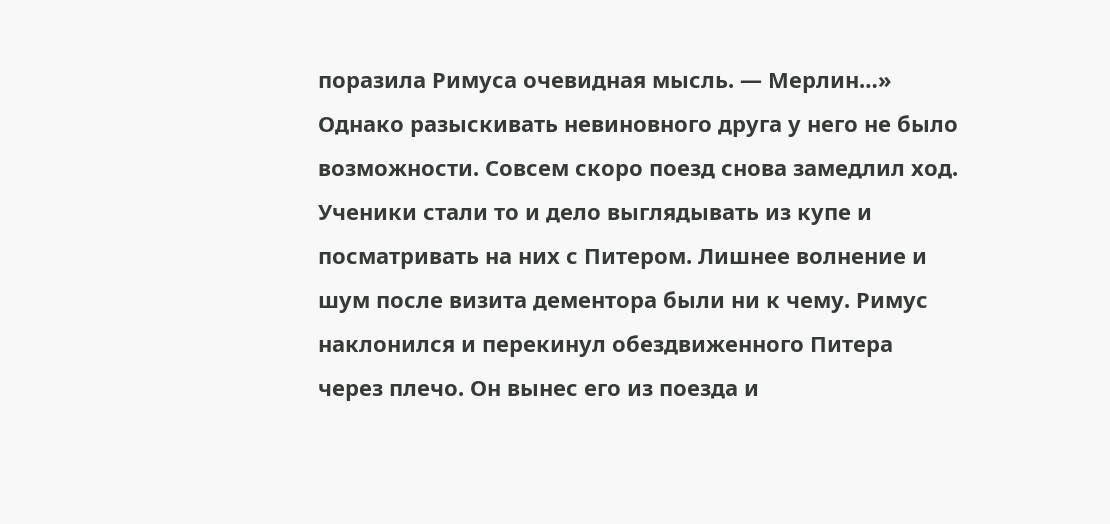поразила Римуса очевидная мысль. — Мерлин…»
Однако разыскивать невиновного друга у него не было возможности. Совсем скоро поезд снова замедлил ход. Ученики стали то и дело выглядывать из купе и посматривать на них с Питером. Лишнее волнение и шум после визита дементора были ни к чему. Римус наклонился и перекинул обездвиженного Питера через плечо. Он вынес его из поезда и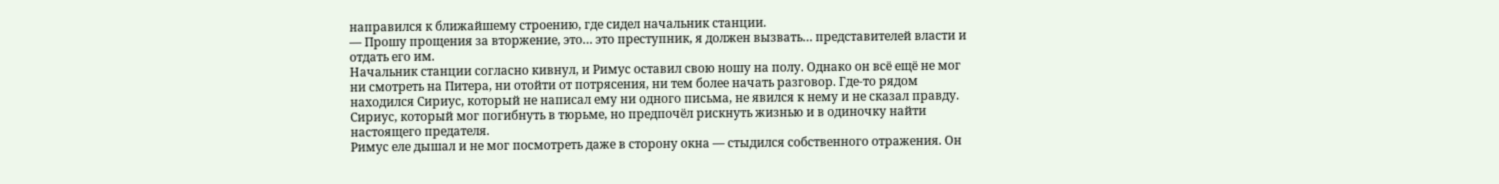направился к ближайшему строению, где сидел начальник станции.
— Прошу прощения за вторжение, это… это преступник, я должен вызвать… представителей власти и отдать его им.
Начальник станции согласно кивнул, и Римус оставил свою ношу на полу. Однако он всё ещё не мог ни смотреть на Питера, ни отойти от потрясения, ни тем более начать разговор. Где-то рядом находился Сириус, который не написал ему ни одного письма, не явился к нему и не сказал правду. Сириус, который мог погибнуть в тюрьме, но предпочёл рискнуть жизнью и в одиночку найти настоящего предателя.
Римус еле дышал и не мог посмотреть даже в сторону окна — стыдился собственного отражения. Он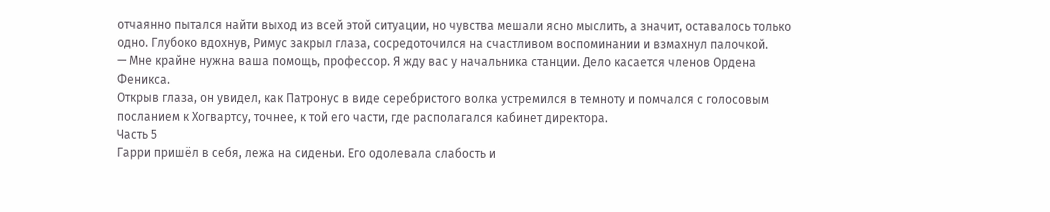отчаянно пытался найти выход из всей этой ситуации, но чувства мешали ясно мыслить, а значит, оставалось только одно. Глубоко вдохнув, Римус закрыл глаза, сосредоточился на счастливом воспоминании и взмахнул палочкой.
— Мне крайне нужна ваша помощь, профессор. Я жду вас у начальника станции. Дело касается членов Ордена Феникса.
Открыв глаза, он увидел, как Патронус в виде серебристого волка устремился в темноту и помчался с голосовым посланием к Хогвартсу, точнее, к той его части, где располагался кабинет директора.
Часть 5
Гарри пришёл в себя, лежа на сиденьи. Его одолевала слабость и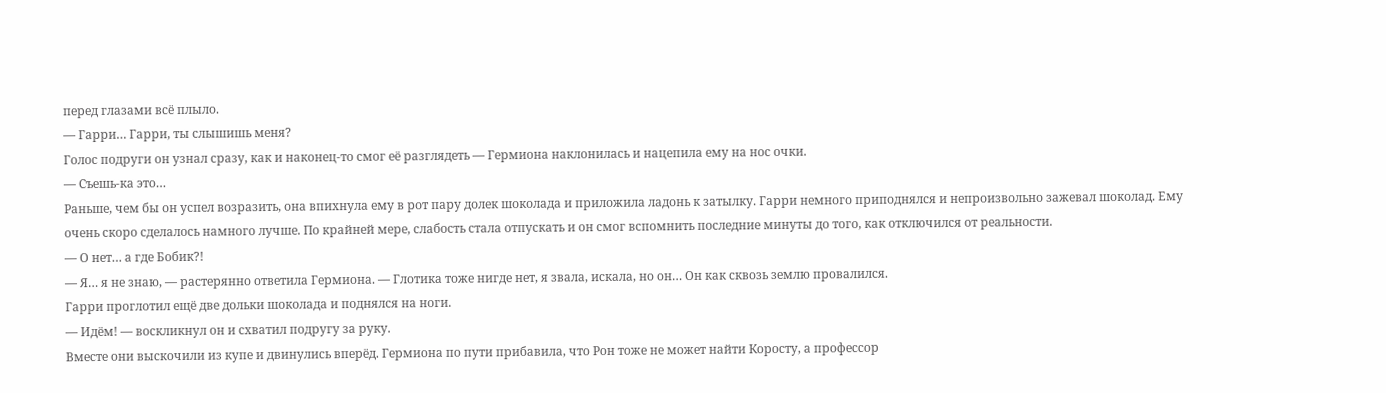перед глазами всё плыло.
— Гарри… Гарри, ты слышишь меня?
Голос подруги он узнал сразу, как и наконец-то смог её разглядеть — Гермиона наклонилась и нацепила ему на нос очки.
— Съешь-ка это…
Раньше, чем бы он успел возразить, она впихнула ему в рот пару долек шоколада и приложила ладонь к затылку. Гарри немного приподнялся и непроизвольно зажевал шоколад. Ему очень скоро сделалось намного лучше. По крайней мере, слабость стала отпускать и он смог вспомнить последние минуты до того, как отключился от реальности.
— О нет… а где Бобик?!
— Я… я не знаю, — растерянно ответила Гермиона. — Глотика тоже нигде нет, я звала, искала, но он… Он как сквозь землю провалился.
Гарри проглотил ещё две дольки шоколада и поднялся на ноги.
— Идём! — воскликнул он и схватил подругу за руку.
Вместе они выскочили из купе и двинулись вперёд. Гермиона по пути прибавила, что Рон тоже не может найти Коросту, а профессор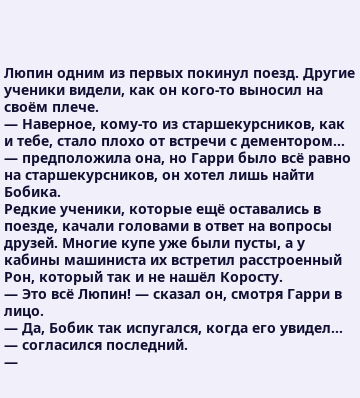Люпин одним из первых покинул поезд. Другие ученики видели, как он кого-то выносил на своём плече.
— Наверное, кому-то из старшекурсников, как и тебе, стало плохо от встречи с дементором… — предположила она, но Гарри было всё равно на старшекурсников, он хотел лишь найти Бобика.
Редкие ученики, которые ещё оставались в поезде, качали головами в ответ на вопросы друзей. Многие купе уже были пусты, а у кабины машиниста их встретил расстроенный Рон, который так и не нашёл Коросту.
— Это всё Люпин! — сказал он, смотря Гарри в лицо.
— Да, Бобик так испугался, когда его увидел… — согласился последний.
—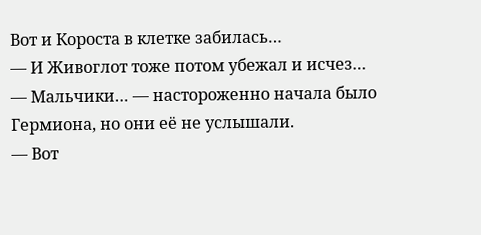Вот и Короста в клетке забилась…
— И Живоглот тоже потом убежал и исчез…
— Мальчики… — настороженно начала было Гермиона, но они её не услышали.
— Вот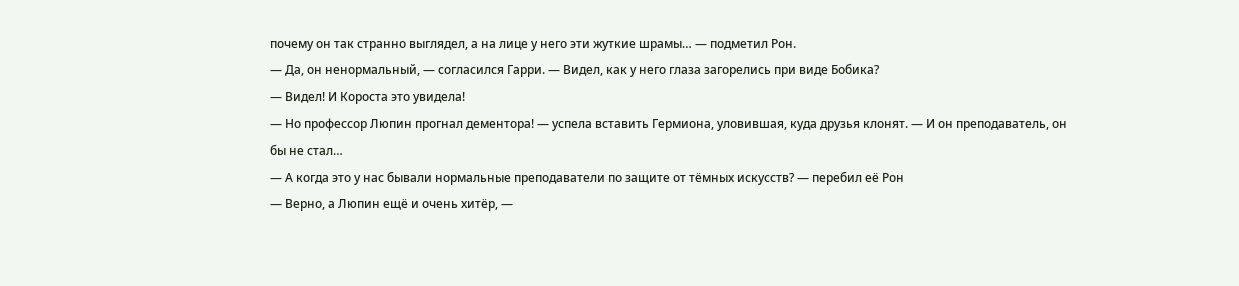почему он так странно выглядел, а на лице у него эти жуткие шрамы… — подметил Рон.
— Да, он ненормальный, — согласился Гарри. — Видел, как у него глаза загорелись при виде Бобика?
— Видел! И Короста это увидела!
— Но профессор Люпин прогнал дементора! — успела вставить Гермиона, уловившая, куда друзья клонят. — И он преподаватель, он бы не стал…
— А когда это у нас бывали нормальные преподаватели по защите от тёмных искусств? — перебил её Рон
— Верно, а Люпин ещё и очень хитёр, —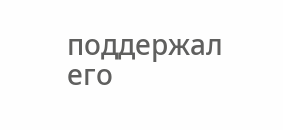поддержал его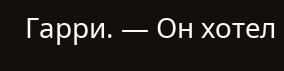Гарри. — Он хотел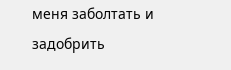меня заболтать и задобрить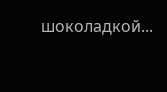шоколадкой...